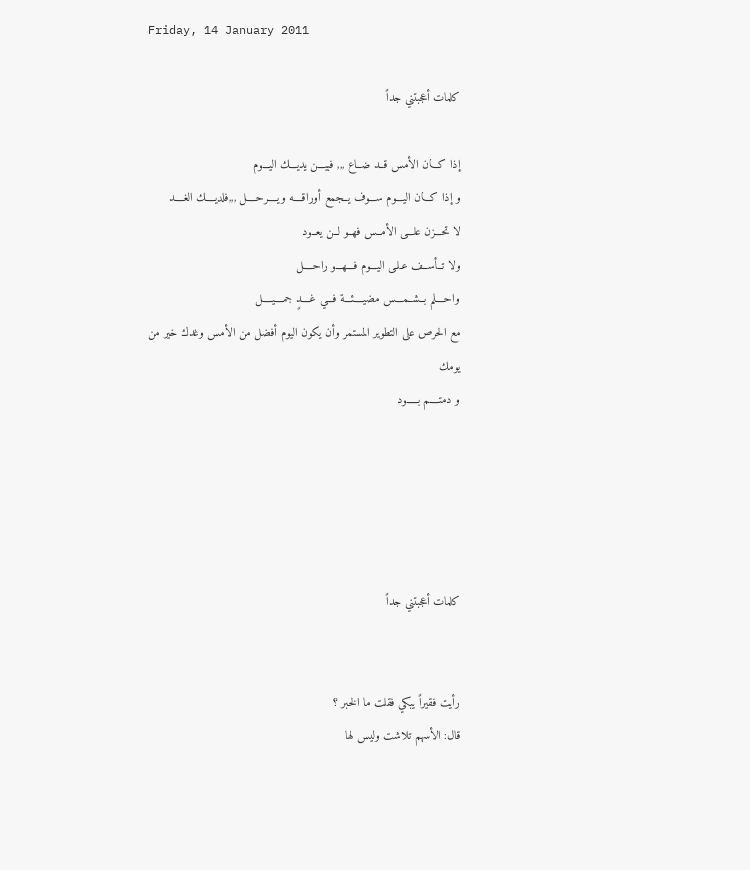Friday, 14 January 2011

كلمات أعجبتني جداً

إذا كـــان الأمس قــد ضــاع ,,, فبيـــن يديـــك اليـــوم
و إذا كـــان اليـــوم ســـوف يــجمع أوراقــــه ويــــرحــــل ,,,فلديــــك الغــــد
لا تحـــزن علـــى الأمــس فهــو لــن يعــود
ولا تــأســف عـلـى اليـــوم فـــهـــو راحــــل
واحــــلم بــشــمـــس مضيــــئـــة فـــي غــــدٍ جمــــيــــل
مع الحرص على التطوير المستمر وأن يكون اليوم أفضل من الأمس وغدك خير من يومك
و دمتــــم بـــــود





كلمات أعجبتني جداً


رأيت فقيراً يبكي فقلت ما الخبر ؟
قال: الأسهم تلاشت وليس لها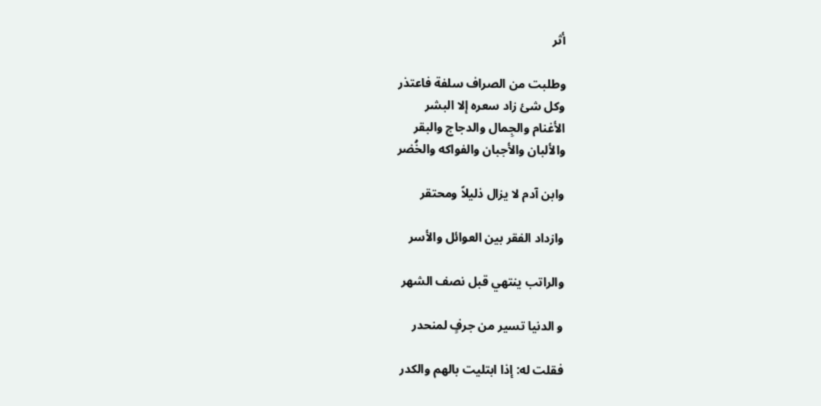أثر

وطلبت من الصراف سلفة فاعتذر
وكل شئ زاد سعره إلا البشر
الأغنام والجِمال والدجاج والبقر
والألبان والأجبان والفواكه والخُضر

وابن آدم لا يزال ذليلاً ومحتقر

وازداد الفقر بين العوائل والأسر

والراتب ينتهي قبل نصف الشهر

و الدنيا تسير من جرفٍ لمنحدر

فقلت له: إذا ابتليت بالهم والكدر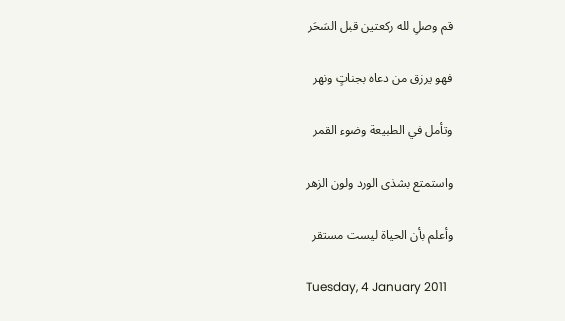قم وصلِ لله ركعتين قبل السَحَر

فهو يرزق من دعاه بجناتٍ ونهر

وتأمل في الطبيعة وضوء القمر

واستمتع بشذى الورد ولون الزهر

وأعلم بأن الحياة ليست مستقر

Tuesday, 4 January 2011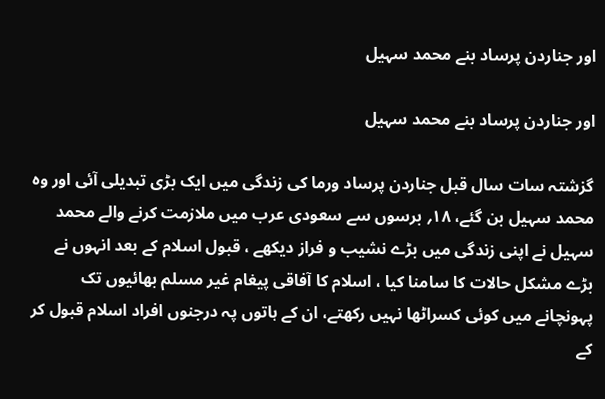اور جناردن پرساد بنے محمد سہیل

اور جناردن پرساد بنے محمد سہیل

گزشتہ سات سال قبل جناردن پرساد ورما کی زندگی میں ایک بڑی تبدیلی آئی اور وہ محمد سہیل بن گئے، ۱۸؍ برسوں سے سعودی عرب میں ملازمت کرنے والے محمد سہیل نے اپنی زندگی میں بڑے نشیب و فراز دیکھے ، قبول اسلام کے بعد انہوں نے بڑے مشکل حالات کا سامنا کیا ، اسلام کا آفاقی پیغام غیر مسلم بھائیوں تک پہونچانے میں کوئی کسراٹھا نہیں رکھتے، ان کے ہاتوں پہ درجنوں افراد اسلام قبول کر کے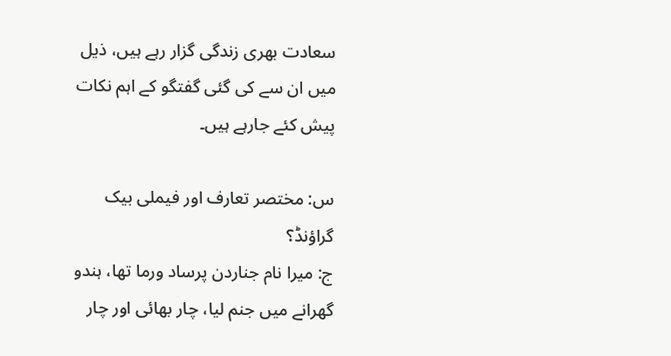سعادت بھری زندگی گزار رہے ہیں، ذیل میں ان سے کی گئی گفتگو کے اہم نکات پیش کئے جارہے ہیں۔

س: مختصر تعارف اور فیملی بیک گراؤنڈ؟
ج: میرا نام جناردن پرساد ورما تھا، ہندو گھرانے میں جنم لیا، چار بھائی اور چار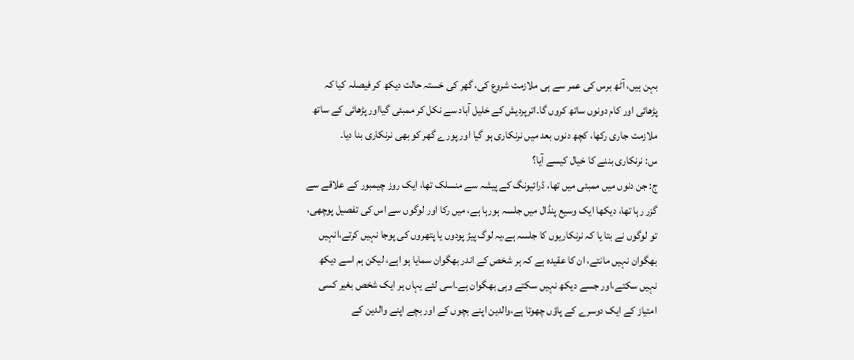بہن ہیں، آٹھ برس کی عمر سے ہی ملازمت شروع کی، گھر کی خستہ حالت دیکھ کر فیصلہ کیا کہ پڑھائی اور کام دونوں ساتھ کروں گا۔اترپردیش کے خلیل آباد سے نکل کر ممبئی گیااور پڑھائی کے ساتھ ملازمت جاری رکھا، کچھ دنوں بعد میں نرنکاری ہو گیا اور پورے گھر کو بھی نرنکاری بنا دیا۔
س: نرنکاری بننے کا خیال کیسے آیا؟
ج: جن دنوں میں ممبئی میں تھا، ڈرائیونگ کے پیشہ سے منسلک تھا، ایک روز چیمبور کے علاقے سے گزر رہا تھا، دیکھا ایک وسیع پنڈال میں جلسہ ہورہا ہے، میں رکا اور لوگوں سے اس کی تفصیل پوچھی، تو لوگوں نے بتا یا کہ نرنکاریوں کا جلسہ ہے،یہ لوگ پیڑ پودوں یا پتھروں کی پوجا نہیں کرتے،انہیں بھگوان نہیں مانتے، ان کا عقیدہ ہے کہ ہر شخص کے اندر بھگوان سمایا ہو اہے، لیکن ہم اسے دیکھ نہیں سکتے،اور جسے دیکھ نہیں سکتے وہی بھگوان ہے۔اسی لئے یہاں ہر ایک شخص بغیر کسی امتیاز کے ایک دوسرے کے پاؤں چھوتا ہے،والدین اپنے بچوں کے اور بچے اپنے والدین کے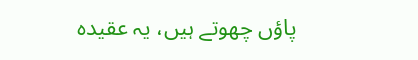پاؤں چھوتے ہیں، یہ عقیدہ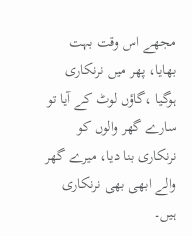مجھے اس وقت بہت بھایا، پھر میں نرنکاری ہوگیا ،گاؤں لوٹ کے آیا تو سارے گھر والوں کو نرنکاری بنا دیا، میرے گھر والے ابھی بھی نرنکاری ہیں۔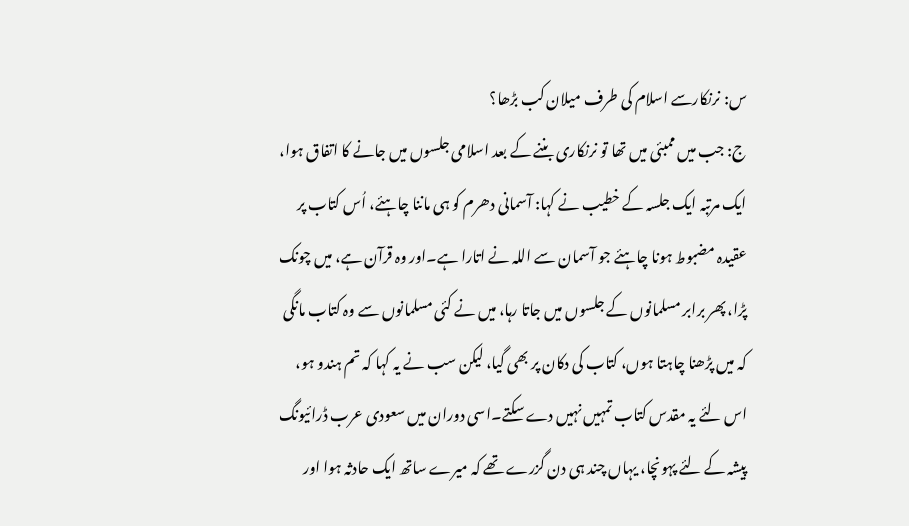س: نرنکارسے اسلام کی طرف میلان کب بڑھا؟
ج: جب میں ممبئی میں تھا تو نرنکاری بننے کے بعد اسلامی جلسوں میں جانے کا اتفاق ہوا، ایک مرتبہ ایک جلسہ کے خطیب نے کہا: آسمانی دھرم کو ہی ماننا چاہئے، اُس کتاب پر عقیدہ مضبوط ہونا چاہئے جو آسمان سے اللہ نے اتارا ہے۔اور وہ قرآن ہے، میں چونک پڑا، پھر برابر مسلمانوں کے جلسوں میں جاتا رہا، میں نے کئی مسلمانوں سے وہ کتاب مانگی کہ میں پڑھنا چاہتا ہوں، کتاب کی دکان پر بھی گیا، لیکن سب نے یہ کہا کہ تم ہندو ہو، اس لئے یہ مقدس کتاب تمہیں نہیں دے سکتے۔اسی دوران میں سعودی عرب ڈرائیونگ پیشہ کے لئے پہونچا، یہاں چند ہی دن گزرے تھے کہ میرے ساتھ ایک حادثہ ہوا اور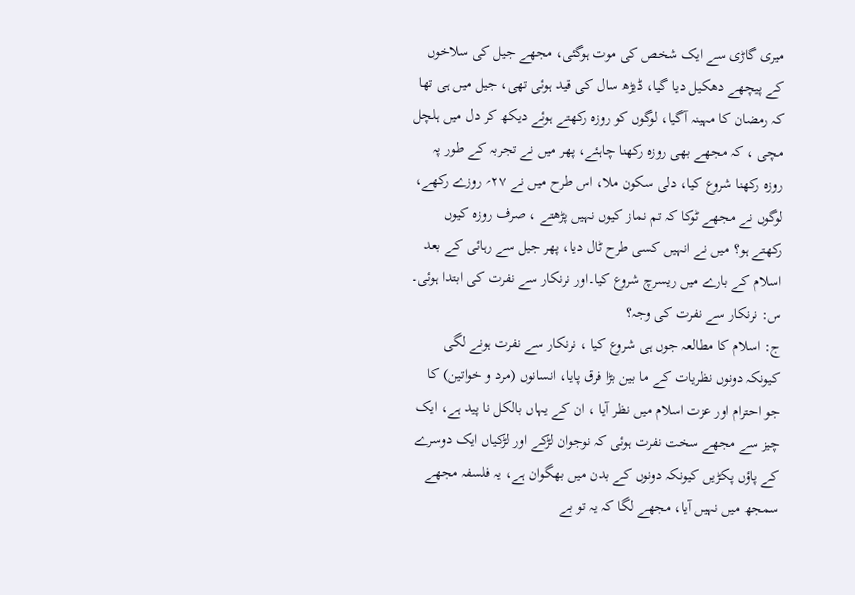میری گاڑی سے ایک شخص کی موت ہوگئی، مجھے جیل کی سلاخوں کے پیچھے دھکیل دیا گیا، ڈیڑھ سال کی قید ہوئی تھی، جیل میں ہی تھا کہ رمضان کا مہینہ آگیا، لوگوں کو روزہ رکھتے ہوئے دیکھ کر دل میں ہلچل مچی ، کہ مجھے بھی روزہ رکھنا چاہئے، پھر میں نے تجربہ کے طور پہ روزہ رکھنا شروع کیا، دلی سکون ملا، اس طرح میں نے ۲۷؍ روزے رکھے، لوگوں نے مجھے ٹوکا کہ تم نماز کیوں نہیں پڑھتے ، صرف روزہ کیوں رکھتے ہو؟ میں نے انہیں کسی طرح ٹال دیا، پھر جیل سے رہائی کے بعد اسلام کے بارے میں ریسرچ شروع کیا۔اور نرنکار سے نفرت کی ابتدا ہوئی۔
س: نرنکار سے نفرت کی وجہ؟
ج: اسلام کا مطالعہ جوں ہی شروع کیا ، نرنکار سے نفرت ہونے لگی کیونکہ دونوں نظریات کے ما بین بڑا فرق پایا، انسانوں (مرد و خواتین) کا جو احترام اور عزت اسلام میں نظر آیا ، ان کے یہاں بالکل نا پید ہے، ایک چیز سے مجھے سخت نفرت ہوئی کہ نوجوان لڑکے اور لڑکیاں ایک دوسرے کے پاؤں پکڑیں کیونکہ دونوں کے بدن میں بھگوان ہے، یہ فلسفہ مجھے سمجھ میں نہیں آیا، مجھے لگا کہ یہ تو بے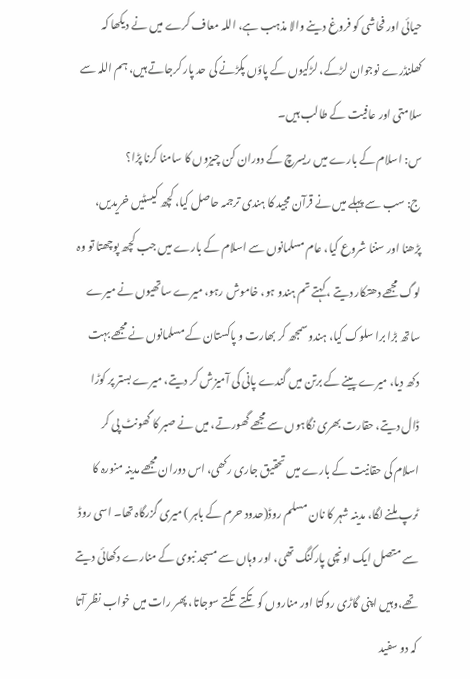حیائی اور فحاشی کو فروغ دینے والا مذہب ہے، اللہ معاف کرے میں نے دیکھا کہ کھلنڈرے نوجوان لڑکے، لڑکیوں کے پاؤں پکڑنے کی حد پار کرجاتے ہیں، ہم اللہ سے سلامتی اور عافیت کے طالب ہیں۔
س: اسلام کے بارے میں ریسرچ کے دوران کن چیزوں کا سامنا کرنا پڑا؟
ج: سب سے پہلے میں نے قرآن مجید کا ہندی ترجمہ حاصل کیا، کچھ کیسٹیں خریدیں، پڑھنا اور سننا شروع کیا، عام مسلمانوں سے اسلام کے بارے میں جب کچھ پوچھتا تو وہ لوگ مجھے دھتکار دیتے ، کہتے تم ہندو ہو، خاموش رہو، میرے ساتھیوں نے میرے ساتھ بڑا برا سلوک کیا، ہندو سمجھ کر بھارت و پاکستان کے مسلمانوں نے مجھے بہت دکھ دیا، میرے پینے کے برتن میں گندے پانی کی آمیزش کر دیتے، میرے بستر پر کوڑا ڈال دیتے، حقارت بھری نگاہوں سے مجھے گھورتے، میں نے صبر کا گھونٹ پی کر اسلام کی حقانیت کے بارے میں تحقیق جاری رکھی، اس دوران مجھے مدینہ منورہ کا ٹرپ ملنے لگا، مدینہ شہر کا نان مسلم روڈ(حدود حرم کے باہر ) میری گزرگاہ تھا۔ اسی روڈ سے متصل ایک اونچی پارکنگ تھی، اور وہاں سے مسجد نبوی کے منارے دکھائی دیتے تھے،وہیں اپنی گاڑی روکتا اور مناروں کو تکتے تکتے سوجاتا، پھر رات میں خواب نظر آتا کہ دو سفید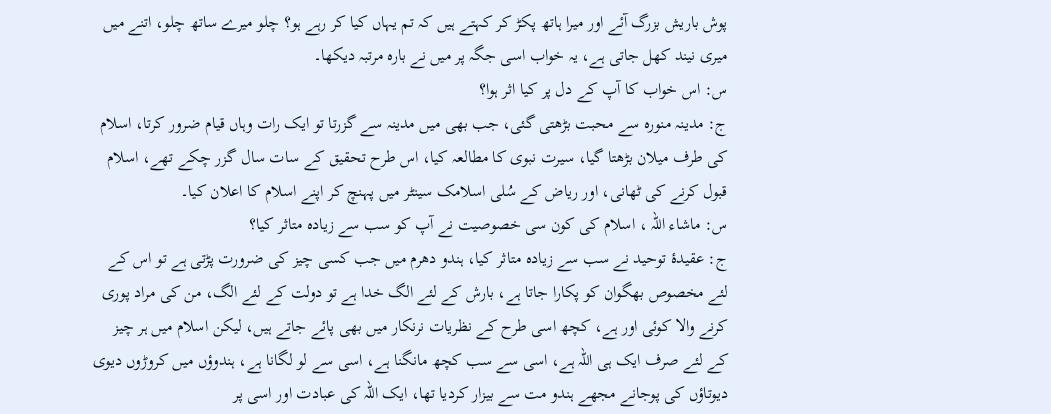پوش باریش بزرگ آئے اور میرا ہاتھ پکڑ کر کہتے ہیں کہ تم یہاں کیا کر رہے ہو؟ چلو میرے ساتھ چلو، اتنے میں میری نیند کھل جاتی ہے، یہ خواب اسی جگہ پر میں نے بارہ مرتبہ دیکھا۔
س: اس خواب کا آپ کے دل پر کیا اثر ہوا؟
ج: مدینہ منورہ سے محبت بڑھتی گئی، جب بھی میں مدینہ سے گزرتا تو ایک رات وہاں قیام ضرور کرتا، اسلام کی طرف میلان بڑھتا گیا، سیرت نبوی کا مطالعہ کیا، اس طرح تحقیق کے سات سال گزر چکے تھے، اسلام قبول کرنے کی ٹھانی، اور ریاض کے سُلی اسلامک سینٹر میں پہنچ کر اپنے اسلام کا اعلان کیا۔
س: ماشاء اللہ ، اسلام کی کون سی خصوصیت نے آپ کو سب سے زیادہ متاثر کیا؟
ج: عقیدۂ توحید نے سب سے زیادہ متاثر کیا، ہندو دھرم میں جب کسی چیز کی ضرورت پڑتی ہے تو اس کے لئے مخصوص بھگوان کو پکارا جاتا ہے، بارش کے لئے الگ خدا ہے تو دولت کے لئے الگ، من کی مراد پوری کرنے والا کوئی اور ہے، کچھ اسی طرح کے نظریات نرنکار میں بھی پائے جاتے ہیں، لیکن اسلام میں ہر چیز کے لئے صرف ایک ہی اللہ ہے، اسی سے سب کچھ مانگنا ہے، اسی سے لو لگانا ہے، ہندوؤں میں کروڑوں دیوی دیوتاؤں کی پوجانے مجھے ہندو مت سے بیزار کردیا تھا، ایک اللہ کی عبادت اور اسی پر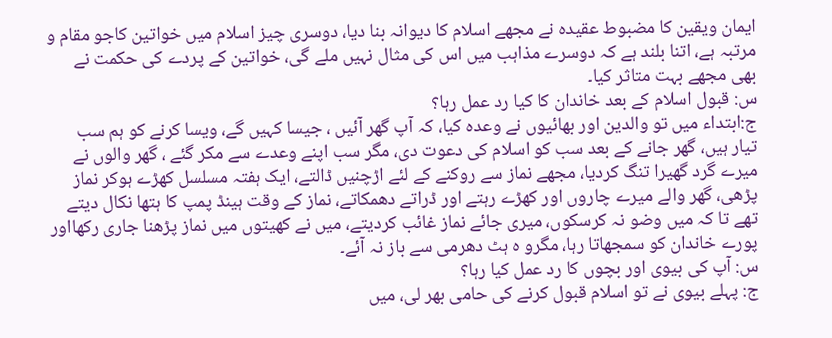ایمان ویقین کا مضبوط عقیدہ نے مجھے اسلام کا دیوانہ بنا دیا، دوسری چیز اسلام میں خواتین کاجو مقام و مرتبہ ہے، اتنا بلند ہے کہ دوسرے مذاہب میں اس کی مثال نہیں ملے گی، خواتین کے پردے کی حکمت نے بھی مجھے بہت متاثر کیا۔
س: قبول اسلام کے بعد خاندان کا کیا رد عمل رہا؟
ج:ابتداء میں تو والدین اور بھائیوں نے وعدہ کیا، کہ آپ گھر آئیں ، جیسا کہیں گے، ویسا کرنے کو ہم سب تیار ہیں، گھر جانے کے بعد سب کو اسلام کی دعوت دی، مگر سب اپنے وعدے سے مکر گئے ، گھر والوں نے میرے گرد گھیرا تنگ کردیا، مجھے نماز سے روکنے کے لئے اڑچنیں ڈالتے، ایک ہفتہ مسلسل کھڑے ہوکر نماز پڑھی، گھر والے میرے چاروں اور کھڑے رہتے اور ڈراتے دھمکاتے، نماز کے وقت ہینڈ پمپ کا ہتھا نکال دیتے تھے تا کہ میں وضو نہ کرسکوں، میری جائے نماز غائب کردیتے، میں نے کھیتوں میں نماز پڑھنا جاری رکھااور پورے خاندان کو سمجھاتا رہا، مگرو ہ ہٹ دھرمی سے باز نہ آئے۔
س: آپ کی بیوی اور بچوں کا رد عمل کیا رہا؟
ج: پہلے بیوی نے تو اسلام قبول کرنے کی حامی بھر لی، میں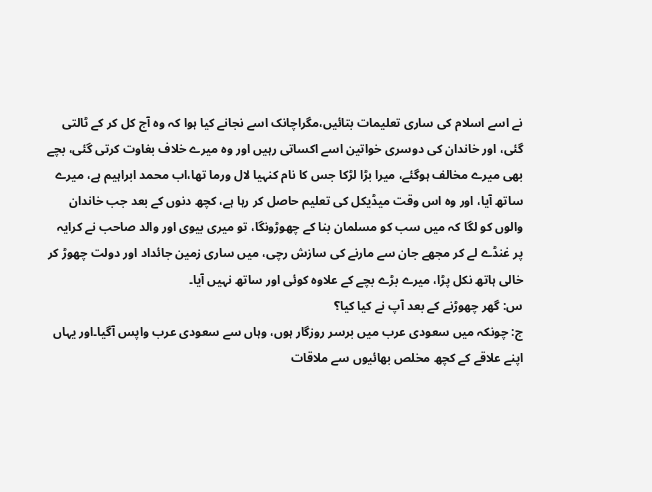نے اسے اسلام کی ساری تعلیمات بتائیں،مگراچانک اسے نجانے کیا ہوا کہ وہ آج کل کر کے ٹالتی گئی، اور خاندان کی دوسری خواتین اسے اکساتی رہیں اور وہ میرے خلاف بغاوت کرتی گئی، بچے بھی میرے مخالف ہوگئے، میرا بڑا لڑکا جس کا نام کنہیا لال ورما تھا،اب محمد ابراہیم ہے، میرے ساتھ آیا، اور وہ اس وقت میڈیکل کی تعلیم حاصل کر رہا ہے، کچھ دنوں کے بعد جب خاندان والوں کو لگا کہ میں سب کو مسلمان بنا کے چھوڑونگا، تو میری بیوی اور والد صاحب نے کرایہ پر غنڈے لے کر مجھے جان سے مارنے کی سازش رچی، میں ساری زمین جائداد اور دولت چھوڑ کر خالی ہاتھ نکل پڑا، میرے بڑے بچے کے علاوہ کوئی اور ساتھ نہیں آیا۔
س: گھر چھوڑنے کے بعد آپ نے کیا کیا؟
ج: چونکہ میں سعودی عرب میں برسر روزگار ہوں، وہاں سے سعودی عرب واپس آگیا۔اور یہاں اپنے علاقے کے کچھ مخلص بھائیوں سے ملاقات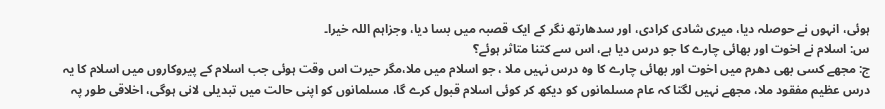ہوئی، انہوں نے حوصلہ دیا، میری شادی کرادی، اور سدھارتھ نگر کے ایک قصبہ میں بسا دیا، وجزاہم اللہ خیرا۔
س: اسلام نے اخوت اور بھائی چارے کا جو درس دیا ہے، اس سے کتنا متاثر ہوئے؟
ج: مجھے کسی بھی دھرم میں اخوت اور بھائی چارے کا وہ درس نہیں ملا ، جو اسلام میں ملا،مگر حیرت اس وقت ہوئی جب اسلام کے پیروکاروں میں اسلام کا یہ درس عظیم مفقود ملا، مجھے نہیں لگتا کہ عام مسلمانوں کو دیکھ کر کوئی اسلام قبول کرے گا، مسلمانوں کو اپنی حالت میں تبدیلی لانی ہوگی، اخلاقی طور پہ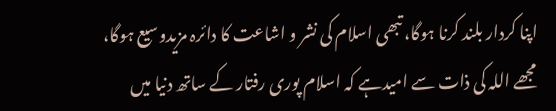اپنا کردار بلند کرنا ہوگا، تبھی اسلام کی نشر و اشاعت کا دائرہ مزیدوسیع ہوگا، مجھے اللہ کی ذات سے امیدہے کہ اسلام پوری رفتار کے ساتھ دنیا میں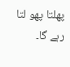پھلتا پھو لتا رہے گا۔